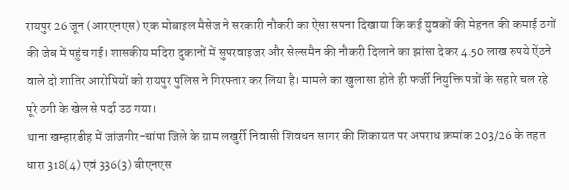रायपुर 26 जून (आरएनएस) एक मोबाइल मैसेज ने सरकारी नौकरी का ऐसा सपना दिखाया कि कई युवकों की मेहनत की कमाई ठगों की जेब में पहुंच गई। शासकीय मदिरा दुकानों में सुपरवाइजर और सेल्समैन की नौकरी दिलाने का झांसा देकर 4.50 लाख रुपये ऐंठने वाले दो शातिर आरोपियों को रायपुर पुलिस ने गिरफ्तार कर लिया है। मामले का खुलासा होते ही फर्जी नियुक्ति पत्रों के सहारे चल रहे पूरे ठगी के खेल से पर्दा उठ गया।
थाना खम्हारडीह में जांजगीर-चांपा जिले के ग्राम लखुर्री निवासी शिवधन सागर की शिकायत पर अपराध क्रमांक 203/26 के तहत धारा 318(4) एवं 336(3) बीएनएस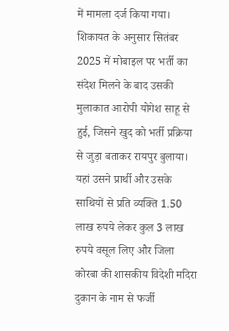में मामला दर्ज किया गया। शिकायत के अनुसार सितंबर 2025 में मोबाइल पर भर्ती का संदेश मिलने के बाद उसकी मुलाकात आरोपी योगेश साहू से हुई, जिसने खुद को भर्ती प्रक्रिया से जुड़ा बताकर रायपुर बुलाया। यहां उसने प्रार्थी और उसके साथियों से प्रति व्यक्ति 1.50 लाख रुपये लेकर कुल 3 लाख रुपये वसूल लिए और जिला कोरबा की शासकीय विदेशी मदिरा दुकान के नाम से फर्जी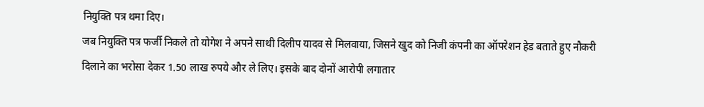नियुक्ति पत्र थमा दिए।
जब नियुक्ति पत्र फर्जी निकले तो योगेश ने अपने साथी दिलीप यादव से मिलवाया, जिसने खुद को निजी कंपनी का ऑपरेशन हेड बताते हुए नौकरी दिलाने का भरोसा देकर 1.50 लाख रुपये और ले लिए। इसके बाद दोनों आरोपी लगातार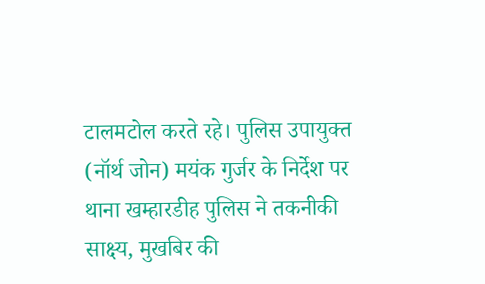टालमटोल करते रहे। पुलिस उपायुक्त (नॉर्थ जोन) मयंक गुर्जर के निर्देश पर थाना खम्हारडीह पुलिस ने तकनीकी साक्ष्य, मुखबिर की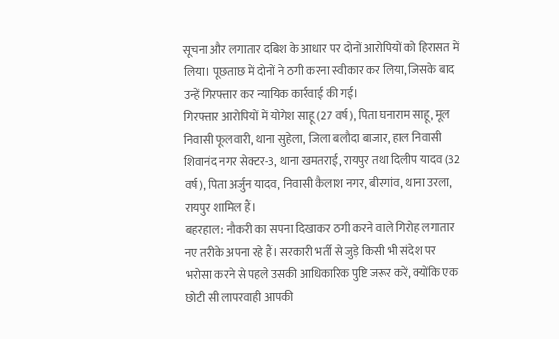सूचना और लगातार दबिश के आधार पर दोनों आरोपियों को हिरासत में लिया। पूछताछ में दोनों ने ठगी करना स्वीकार कर लिया, जिसके बाद उन्हें गिरफ्तार कर न्यायिक कार्रवाई की गई।
गिरफ्तार आरोपियों में योगेश साहू (27 वर्ष), पिता घनाराम साहू, मूल निवासी फूलवारी, थाना सुहेला, जिला बलौदा बाजार, हाल निवासी शिवानंद नगर सेक्टर-3, थाना खमतराई, रायपुर तथा दिलीप यादव (32 वर्ष), पिता अर्जुन यादव, निवासी कैलाश नगर, बीरगांव, थाना उरला, रायपुर शामिल हैं।
बहरहाल: नौकरी का सपना दिखाकर ठगी करने वाले गिरोह लगातार नए तरीके अपना रहे हैं। सरकारी भर्ती से जुड़े किसी भी संदेश पर भरोसा करने से पहले उसकी आधिकारिक पुष्टि जरूर करें, क्योंकि एक छोटी सी लापरवाही आपकी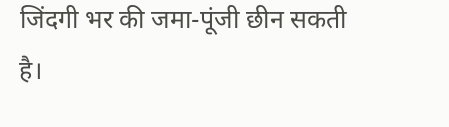जिंदगी भर की जमा-पूंजी छीन सकती है।